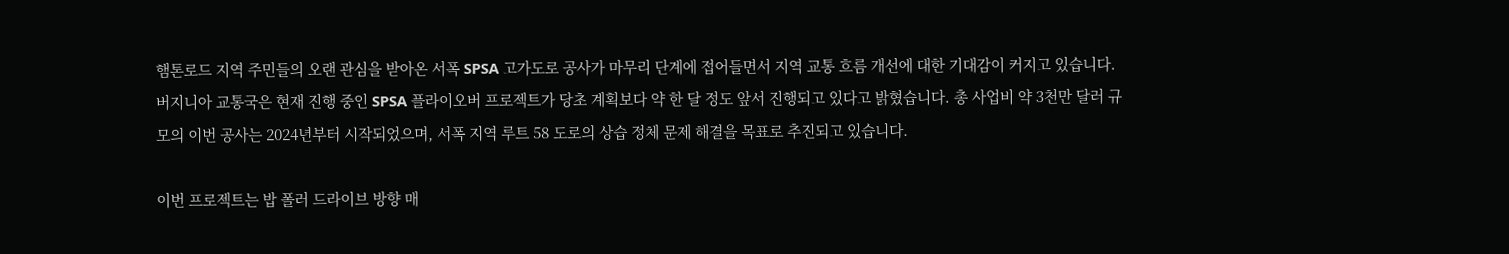햄톤로드 지역 주민들의 오랜 관심을 받아온 서폭 SPSA 고가도로 공사가 마무리 단계에 접어들면서 지역 교통 흐름 개선에 대한 기대감이 커지고 있습니다.
버지니아 교통국은 현재 진행 중인 SPSA 플라이오버 프로젝트가 당초 계획보다 약 한 달 정도 앞서 진행되고 있다고 밝혔습니다. 총 사업비 약 3천만 달러 규모의 이번 공사는 2024년부터 시작되었으며, 서폭 지역 루트 58 도로의 상습 정체 문제 해결을 목표로 추진되고 있습니다.

이번 프로젝트는 밥 폴러 드라이브 방향 매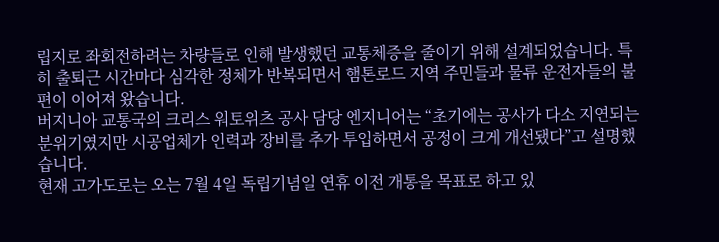립지로 좌회전하려는 차량들로 인해 발생했던 교통체증을 줄이기 위해 설계되었습니다. 특히 출퇴근 시간마다 심각한 정체가 반복되면서 햄톤로드 지역 주민들과 물류 운전자들의 불편이 이어져 왔습니다.
버지니아 교통국의 크리스 워토위츠 공사 담당 엔지니어는 “초기에는 공사가 다소 지연되는 분위기였지만 시공업체가 인력과 장비를 추가 투입하면서 공정이 크게 개선됐다”고 설명했습니다.
현재 고가도로는 오는 7월 4일 독립기념일 연휴 이전 개통을 목표로 하고 있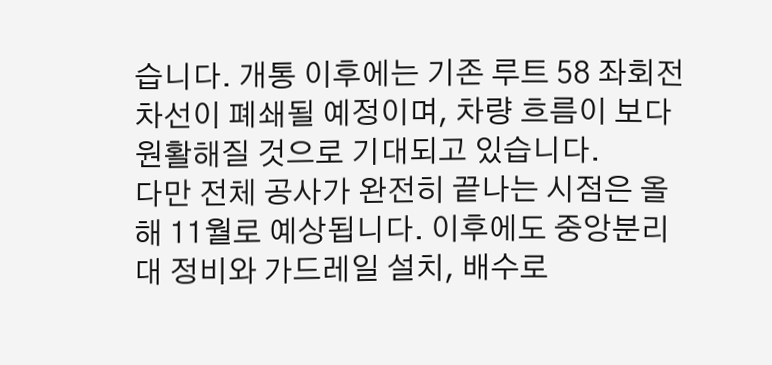습니다. 개통 이후에는 기존 루트 58 좌회전 차선이 폐쇄될 예정이며, 차량 흐름이 보다 원활해질 것으로 기대되고 있습니다.
다만 전체 공사가 완전히 끝나는 시점은 올해 11월로 예상됩니다. 이후에도 중앙분리대 정비와 가드레일 설치, 배수로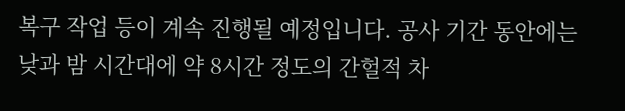복구 작업 등이 계속 진행될 예정입니다. 공사 기간 동안에는 낮과 밤 시간대에 약 8시간 정도의 간헐적 차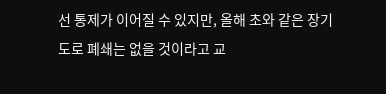선 통제가 이어질 수 있지만, 올해 초와 같은 장기 도로 폐쇄는 없을 것이라고 교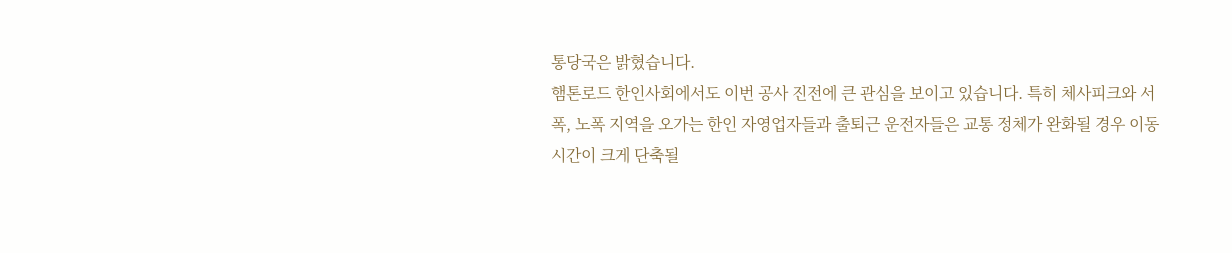통당국은 밝혔습니다.
햄톤로드 한인사회에서도 이번 공사 진전에 큰 관심을 보이고 있습니다. 특히 체사피크와 서폭, 노폭 지역을 오가는 한인 자영업자들과 출퇴근 운전자들은 교통 정체가 완화될 경우 이동 시간이 크게 단축될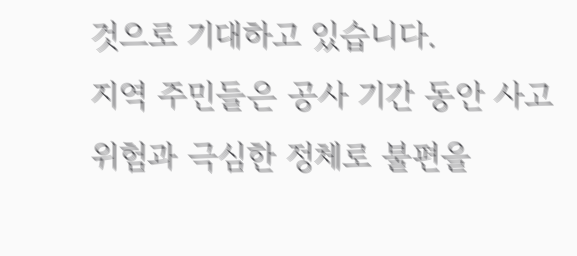것으로 기대하고 있습니다.
지역 주민들은 공사 기간 동안 사고 위험과 극심한 정체로 불편을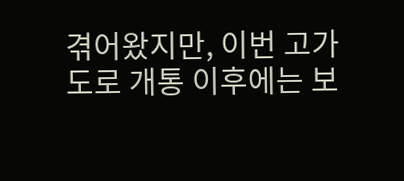겪어왔지만, 이번 고가도로 개통 이후에는 보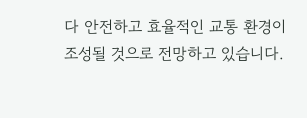다 안전하고 효율적인 교통 환경이 조성될 것으로 전망하고 있습니다.